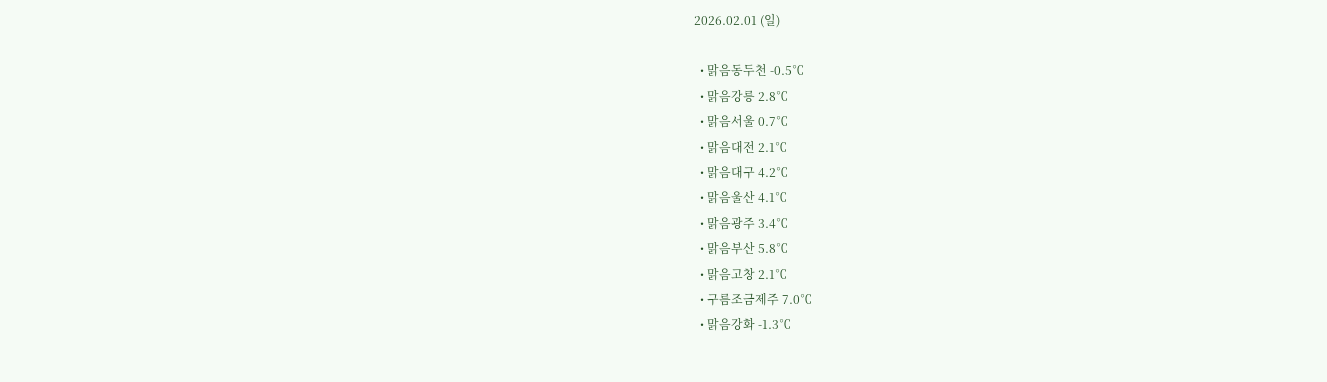2026.02.01 (일)

  • 맑음동두천 -0.5℃
  • 맑음강릉 2.8℃
  • 맑음서울 0.7℃
  • 맑음대전 2.1℃
  • 맑음대구 4.2℃
  • 맑음울산 4.1℃
  • 맑음광주 3.4℃
  • 맑음부산 5.8℃
  • 맑음고창 2.1℃
  • 구름조금제주 7.0℃
  • 맑음강화 -1.3℃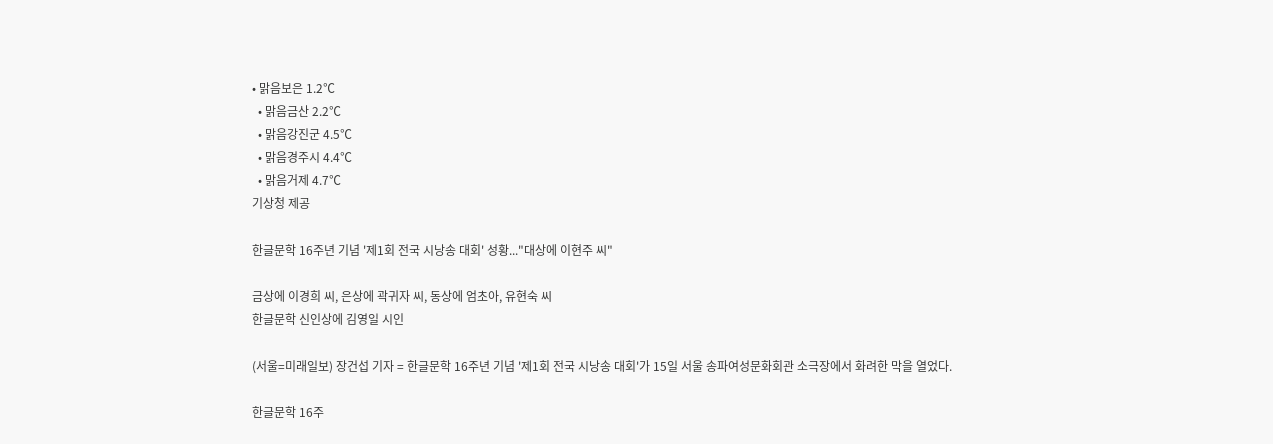• 맑음보은 1.2℃
  • 맑음금산 2.2℃
  • 맑음강진군 4.5℃
  • 맑음경주시 4.4℃
  • 맑음거제 4.7℃
기상청 제공

한글문학 16주년 기념 '제1회 전국 시낭송 대회' 성황..."대상에 이현주 씨"

금상에 이경희 씨, 은상에 곽귀자 씨, 동상에 엄초아, 유현숙 씨
한글문학 신인상에 김영일 시인

(서울=미래일보) 장건섭 기자 = 한글문학 16주년 기념 '제1회 전국 시낭송 대회'가 15일 서울 송파여성문화회관 소극장에서 화려한 막을 열었다.

한글문학 16주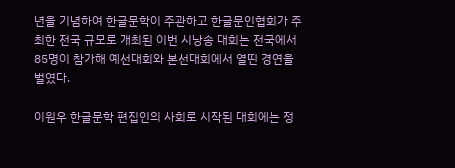년을 기념하여 한글문학이 주관하고 한글문인협회가 주최한 전국 규모로 개최된 이번 시낭송 대회는 전국에서 85명이 참가해 예선대회와 본선대회에서 열띤 경연을 벌였다.

이원우 한글문학 편집인의 사회로 시작된 대회에는 정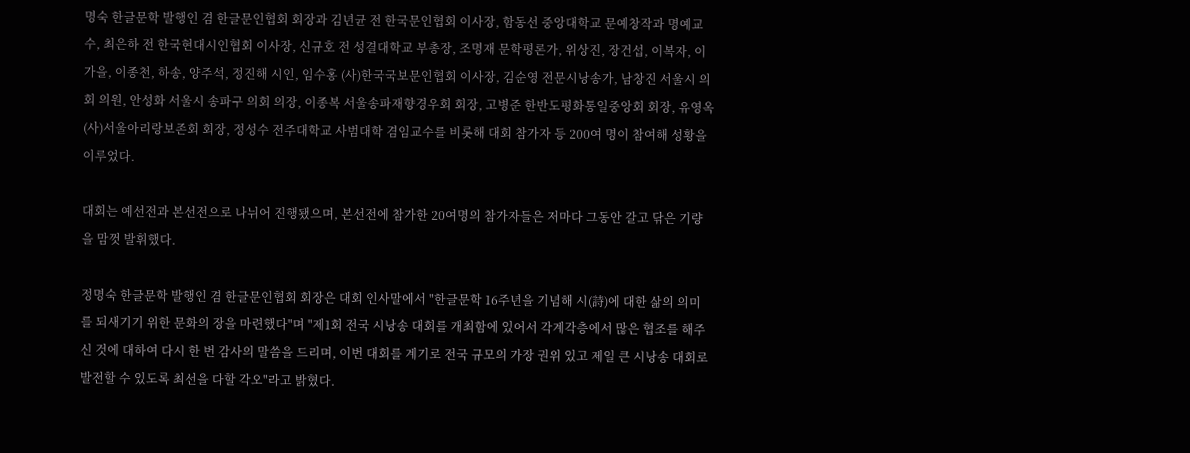명숙 한글문학 발행인 겸 한글문인협회 회장과 김년균 전 한국문인협회 이사장, 함동선 중앙대학교 문예창작과 명예교수, 최은하 전 한국현대시인협회 이사장, 신규호 전 성결대학교 부총장, 조명재 문학평론가, 위상진, 장건섭, 이복자, 이가을, 이종천, 하송, 양주석, 정진해 시인, 임수홍 (사)한국국보문인협회 이사장, 김순영 전문시낭송가, 남창진 서울시 의회 의원, 안성화 서울시 송파구 의회 의장, 이종복 서울송파재향경우회 회장, 고병준 한반도평화통일중앙회 회장, 유영옥 (사)서울아리랑보존회 회장, 정성수 전주대학교 사범대학 겸임교수를 비롯해 대회 참가자 등 200여 명이 참여해 성황을 이루었다.

대회는 예선전과 본선전으로 나뉘어 진행됐으며, 본선전에 참가한 20여명의 참가자들은 저마다 그동안 갈고 닦은 기량을 맘껏 발휘했다.

정명숙 한글문학 발행인 겸 한글문인협회 회장은 대회 인사말에서 "한글문학 16주년을 기념해 시(詩)에 대한 삶의 의미를 되새기기 위한 문화의 장을 마련했다"며 "제1회 전국 시낭송 대회를 개최함에 있어서 각계각층에서 많은 협조를 해주신 것에 대하여 다시 한 번 감사의 말씀을 드리며, 이번 대회를 계기로 전국 규모의 가장 권위 있고 제일 큰 시낭송 대회로 발전할 수 있도록 최선을 다할 각오"라고 밝혔다.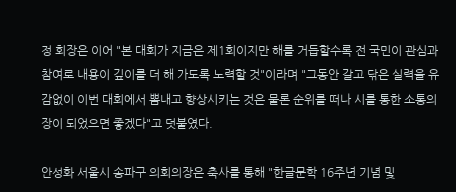정 회장은 이어 "본 대회가 지금은 제1회이지만 해를 거듭할수록 전 국민이 관심과 참여로 내용이 깊이를 더 해 가도록 노력할 것"이라며 "그동안 갈고 닦은 실력을 유감없이 이번 대회에서 뽐내고 향상시키는 것은 물론 순위를 떠나 시를 통한 소통의 장이 되었으면 좋겠다"고 덧붙였다.

안성화 서울시 송파구 의회의장은 축사를 통해 "한글문학 16주년 기념 및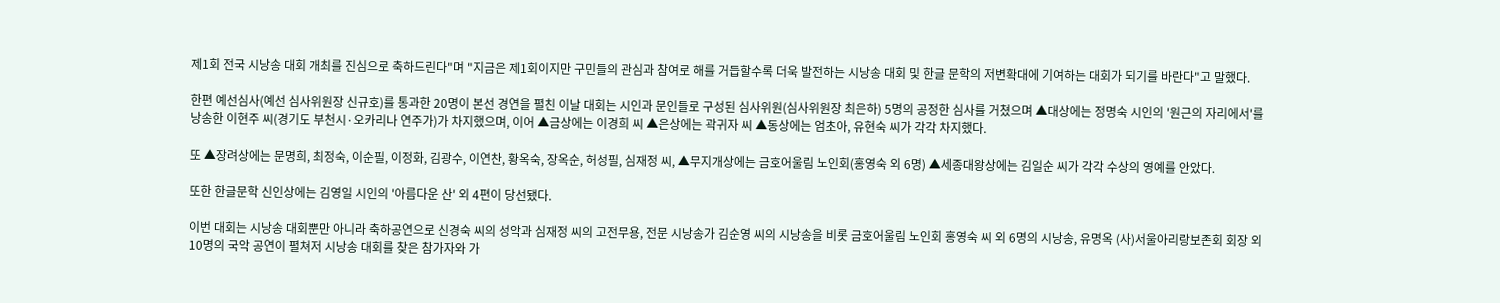제1회 전국 시낭송 대회 개최를 진심으로 축하드린다"며 "지금은 제1회이지만 구민들의 관심과 참여로 해를 거듭할수록 더욱 발전하는 시낭송 대회 및 한글 문학의 저변확대에 기여하는 대회가 되기를 바란다"고 말했다.

한편 예선심사(예선 심사위원장 신규호)를 통과한 20명이 본선 경연을 펼친 이날 대회는 시인과 문인들로 구성된 심사위원(심사위원장 최은하) 5명의 공정한 심사를 거쳤으며 ▲대상에는 정명숙 시인의 '원근의 자리에서'를 낭송한 이현주 씨(경기도 부천시·오카리나 연주가)가 차지했으며, 이어 ▲금상에는 이경희 씨 ▲은상에는 곽귀자 씨 ▲동상에는 엄초아, 유현숙 씨가 각각 차지했다.

또 ▲장려상에는 문명희, 최정숙, 이순필, 이정화, 김광수, 이연찬, 황옥숙, 장옥순, 허성필, 심재정 씨, ▲무지개상에는 금호어울림 노인회(홍영숙 외 6명) ▲세종대왕상에는 김일순 씨가 각각 수상의 영예를 안았다.

또한 한글문학 신인상에는 김영일 시인의 '아름다운 산' 외 4편이 당선됐다.

이번 대회는 시낭송 대회뿐만 아니라 축하공연으로 신경숙 씨의 성악과 심재정 씨의 고전무용, 전문 시낭송가 김순영 씨의 시낭송을 비롯 금호어울림 노인회 홍영숙 씨 외 6명의 시낭송, 유명옥 (사)서울아리랑보존회 회장 외 10명의 국악 공연이 펼쳐저 시낭송 대회를 찾은 참가자와 가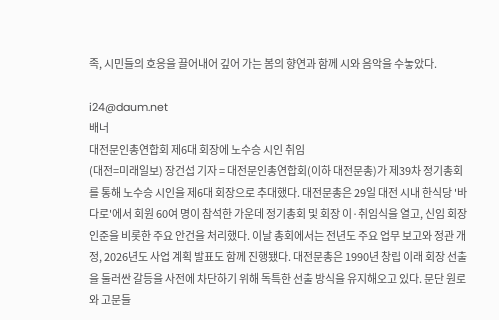족, 시민들의 호응을 끌어내어 깊어 가는 봄의 향연과 함께 시와 음악을 수놓았다.

i24@daum.net
배너
대전문인총연합회 제6대 회장에 노수승 시인 취임
(대전=미래일보) 장건섭 기자 = 대전문인총연합회(이하 대전문총)가 제39차 정기총회를 통해 노수승 시인을 제6대 회장으로 추대했다. 대전문총은 29일 대전 시내 한식당 '바다로'에서 회원 60여 명이 참석한 가운데 정기총회 및 회장 이·취임식을 열고, 신임 회장 인준을 비롯한 주요 안건을 처리했다. 이날 총회에서는 전년도 주요 업무 보고와 정관 개정, 2026년도 사업 계획 발표도 함께 진행됐다. 대전문총은 1990년 창립 이래 회장 선출을 둘러싼 갈등을 사전에 차단하기 위해 독특한 선출 방식을 유지해오고 있다. 문단 원로와 고문들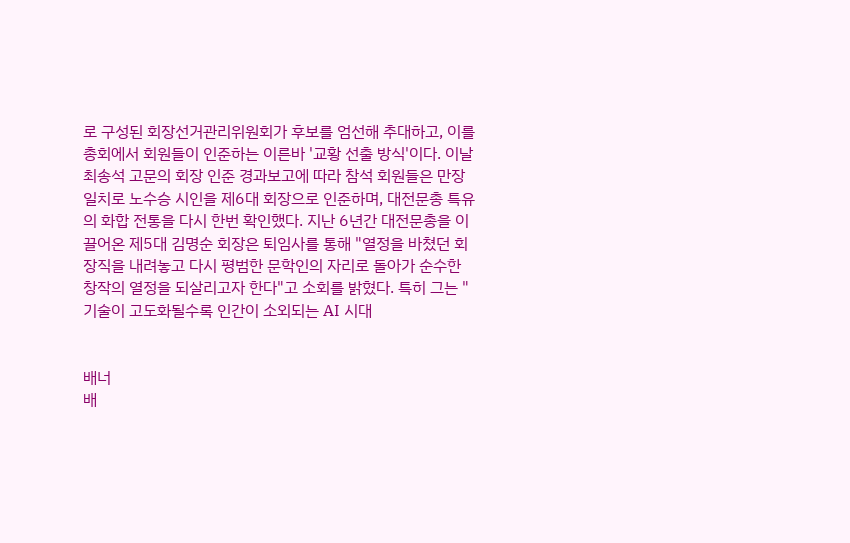로 구성된 회장선거관리위원회가 후보를 엄선해 추대하고, 이를 총회에서 회원들이 인준하는 이른바 '교황 선출 방식'이다. 이날 최송석 고문의 회장 인준 경과보고에 따라 참석 회원들은 만장일치로 노수승 시인을 제6대 회장으로 인준하며, 대전문총 특유의 화합 전통을 다시 한번 확인했다. 지난 6년간 대전문총을 이끌어온 제5대 김명순 회장은 퇴임사를 통해 "열정을 바쳤던 회장직을 내려놓고 다시 평범한 문학인의 자리로 돌아가 순수한 창작의 열정을 되살리고자 한다"고 소회를 밝혔다. 특히 그는 "기술이 고도화될수록 인간이 소외되는 AI 시대


배너
배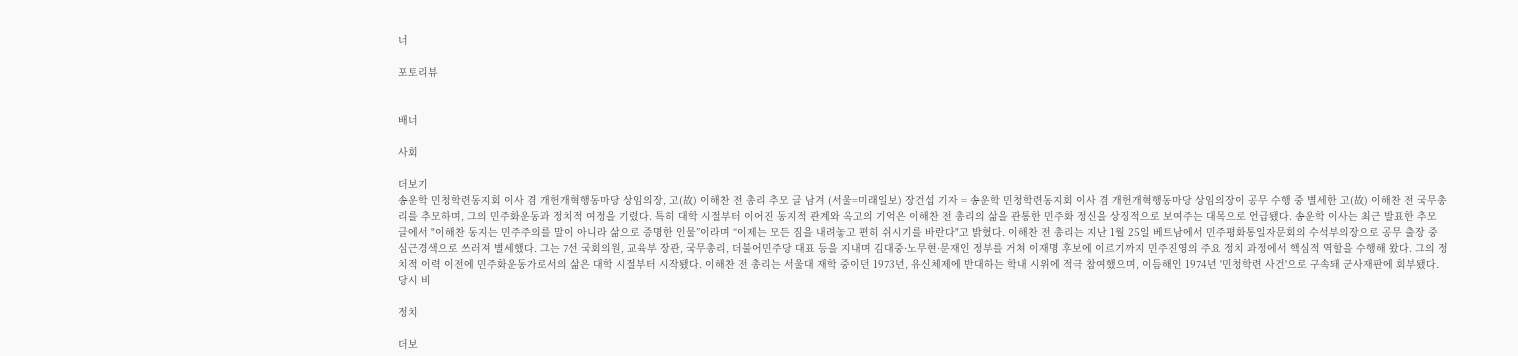너

포토리뷰


배너

사회

더보기
송운학 민청학련동지회 이사 겸 개헌개혁행동마당 상임의장, 고(故) 이해찬 전 총리 추모 글 남겨 (서울=미래일보) 장건섭 기자 = 송운학 민청학련동지회 이사 겸 개헌개혁행동마당 상임의장이 공무 수행 중 별세한 고(故) 이해찬 전 국무총리를 추모하며, 그의 민주화운동과 정치적 여정을 기렸다. 특히 대학 시절부터 이어진 동지적 관계와 옥고의 기억은 이해찬 전 총리의 삶을 관통한 민주화 정신을 상징적으로 보여주는 대목으로 언급됐다. 송운학 이사는 최근 발표한 추모 글에서 "이해찬 동지는 민주주의를 말이 아니라 삶으로 증명한 인물”이라며 “이제는 모든 짐을 내려놓고 편히 쉬시기를 바란다"고 밝혔다. 이해찬 전 총리는 지난 1월 25일 베트남에서 민주평화통일자문회의 수석부의장으로 공무 출장 중 심근경색으로 쓰러져 별세했다. 그는 7선 국회의원, 교육부 장관, 국무총리, 더불어민주당 대표 등을 지내며 김대중·노무현·문재인 정부를 거쳐 이재명 후보에 이르기까지 민주진영의 주요 정치 과정에서 핵심적 역할을 수행해 왔다. 그의 정치적 이력 이전에 민주화운동가로서의 삶은 대학 시절부터 시작됐다. 이해찬 전 총리는 서울대 재학 중이던 1973년, 유신체제에 반대하는 학내 시위에 적극 참여했으며, 이듬해인 1974년 '민청학련 사건'으로 구속돼 군사재판에 회부됐다. 당시 비

정치

더보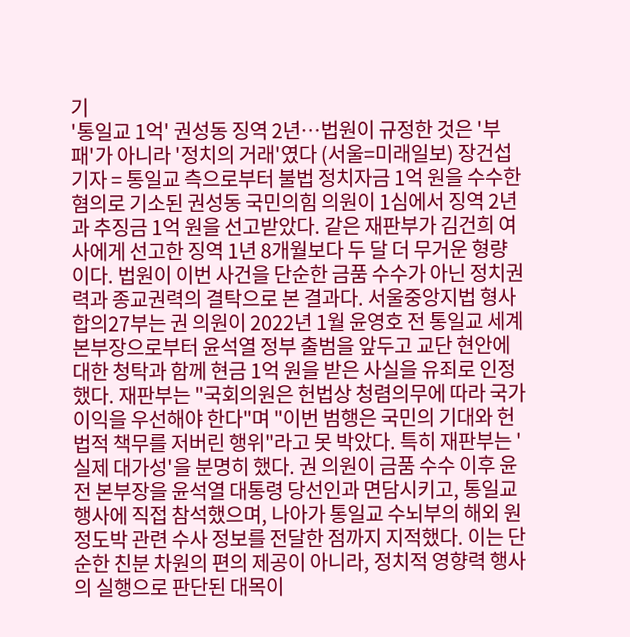기
'통일교 1억' 권성동 징역 2년…법원이 규정한 것은 '부패'가 아니라 '정치의 거래'였다 (서울=미래일보) 장건섭 기자 = 통일교 측으로부터 불법 정치자금 1억 원을 수수한 혐의로 기소된 권성동 국민의힘 의원이 1심에서 징역 2년과 추징금 1억 원을 선고받았다. 같은 재판부가 김건희 여사에게 선고한 징역 1년 8개월보다 두 달 더 무거운 형량이다. 법원이 이번 사건을 단순한 금품 수수가 아닌 정치권력과 종교권력의 결탁으로 본 결과다. 서울중앙지법 형사합의27부는 권 의원이 2022년 1월 윤영호 전 통일교 세계본부장으로부터 윤석열 정부 출범을 앞두고 교단 현안에 대한 청탁과 함께 현금 1억 원을 받은 사실을 유죄로 인정했다. 재판부는 "국회의원은 헌법상 청렴의무에 따라 국가이익을 우선해야 한다"며 "이번 범행은 국민의 기대와 헌법적 책무를 저버린 행위"라고 못 박았다. 특히 재판부는 '실제 대가성'을 분명히 했다. 권 의원이 금품 수수 이후 윤 전 본부장을 윤석열 대통령 당선인과 면담시키고, 통일교 행사에 직접 참석했으며, 나아가 통일교 수뇌부의 해외 원정도박 관련 수사 정보를 전달한 점까지 지적했다. 이는 단순한 친분 차원의 편의 제공이 아니라, 정치적 영향력 행사의 실행으로 판단된 대목이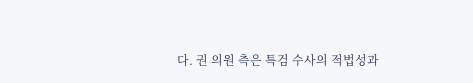다. 권 의원 측은 특검 수사의 적법성과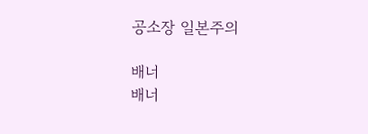공소장 일본주의

배너
배너